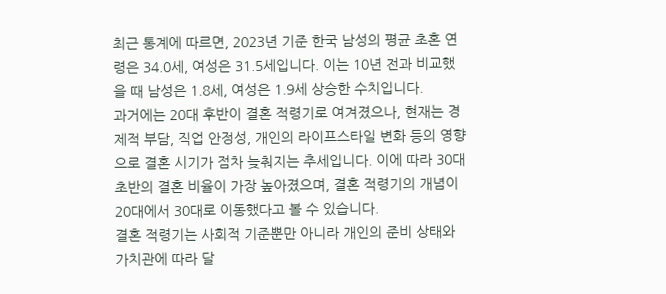최근 통계에 따르면, 2023년 기준 한국 남성의 평균 초혼 연령은 34.0세, 여성은 31.5세입니다. 이는 10년 전과 비교했을 때 남성은 1.8세, 여성은 1.9세 상승한 수치입니다.
과거에는 20대 후반이 결혼 적령기로 여겨졌으나, 현재는 경제적 부담, 직업 안정성, 개인의 라이프스타일 변화 등의 영향으로 결혼 시기가 점차 늦춰지는 추세입니다. 이에 따라 30대 초반의 결혼 비율이 가장 높아졌으며, 결혼 적령기의 개념이 20대에서 30대로 이동했다고 볼 수 있습니다.
결혼 적령기는 사회적 기준뿐만 아니라 개인의 준비 상태와 가치관에 따라 달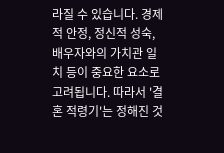라질 수 있습니다. 경제적 안정, 정신적 성숙, 배우자와의 가치관 일치 등이 중요한 요소로 고려됩니다. 따라서 '결혼 적령기'는 정해진 것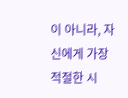이 아니라, 자신에게 가장 적절한 시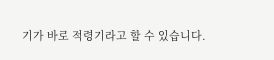기가 바로 적령기라고 할 수 있습니다.